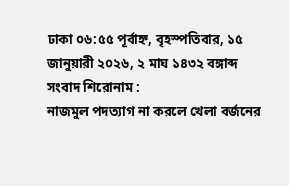ঢাকা ০৬:৫৫ পূর্বাহ্ন, বৃহস্পতিবার, ১৫ জানুয়ারী ২০২৬, ২ মাঘ ১৪৩২ বঙ্গাব্দ
সংবাদ শিরোনাম :
নাজমুল পদত্যাগ না করলে খেলা বর্জনের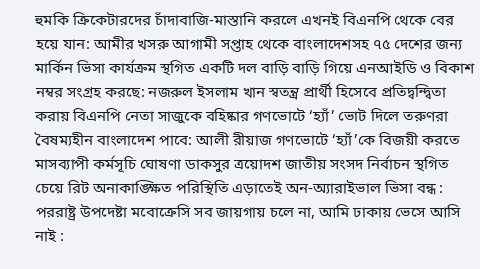হুমকি ক্রিকেটারদের চাঁদাবাজি-মাস্তানি করলে এখনই বিএনপি থেকে বের হয়ে যান: আমীর খসরু আগামী সপ্তাহ থেকে বাংলাদেশসহ ৭৫ দেশের জন্য মার্কিন ভিসা কার্যক্রম স্থগিত একটি দল বাড়ি বাড়ি গিয়ে এনআইডি ও বিকাশ নম্বর সংগ্রহ করছে: নজরুল ইসলাম খান স্বতন্ত্র প্রার্থী হিসেবে প্রতিদ্বন্দ্বিতা করায় বিএনপি নেতা সাজুকে বহিষ্কার গণভোটে ‘হ্যাঁ’ ভোট দিলে তরুণরা বৈষম্যহীন বাংলাদেশ পাবে: আলী রীয়াজ গণভোটে ‘হ্যাঁ’কে বিজয়ী করতে মাসব্যাপী কর্মসূচি ঘোষণা ডাকসুর ত্রয়োদশ জাতীয় সংসদ নির্বাচন স্থগিত চেয়ে রিট অনাকাঙ্ক্ষিত পরিস্থিতি এড়াতেই অন-অ্যারাইভাল ভিসা বন্ধ : পররাষ্ট্র উপদেষ্টা মবোক্রেসি সব জায়গায় চলে না, আমি ঢাকায় ভেসে আসি নাই :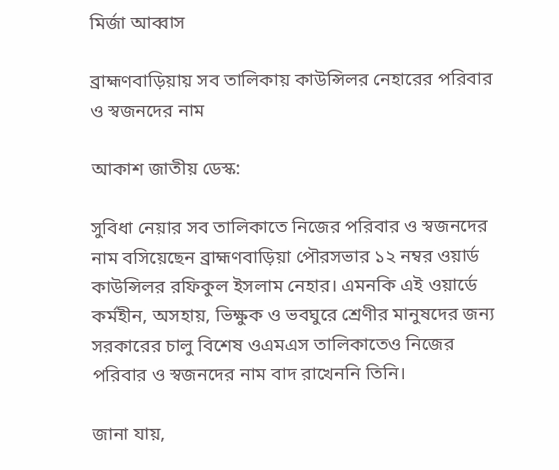মির্জা আব্বাস

ব্রাহ্মণবাড়িয়ায় সব তালিকায় কাউন্সিলর নেহারের পরিবার ও স্বজনদের নাম

আকাশ জাতীয় ডেস্ক:

সুবিধা নেয়ার সব তালিকাতে নিজের পরিবার ও স্বজনদের নাম বসিয়েছেন ব্রাহ্মণবাড়িয়া পৌরসভার ১২ নম্বর ওয়ার্ড কাউন্সিলর রফিকুল ইসলাম নেহার। এমনকি এই ওয়ার্ডে কর্মহীন, অসহায়, ভিক্ষুক ও ভবঘুরে শ্রেণীর মানুষদের জন্য সরকারের চালু বিশেষ ওএমএস তালিকাতেও নিজের পরিবার ও স্বজনদের নাম বাদ রাখেননি তিনি।

জানা যায়,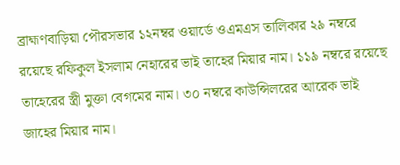ব্রাহ্মণবাড়িয়া পৌরসভার ১২নম্বর ওয়ার্ডে ওএমএস তালিকার ২৯ নম্বরে রয়েছে রফিকুল ইসলাম নেহারের ভাই তাহের মিয়ার নাম। ১১৯ নম্বরে রয়েছে তাহেরের স্ত্রী মুক্তা বেগমের নাম। ৩০ নম্বরে কাউন্সিলরের আরেক ভাই জাহের মিয়ার নাম।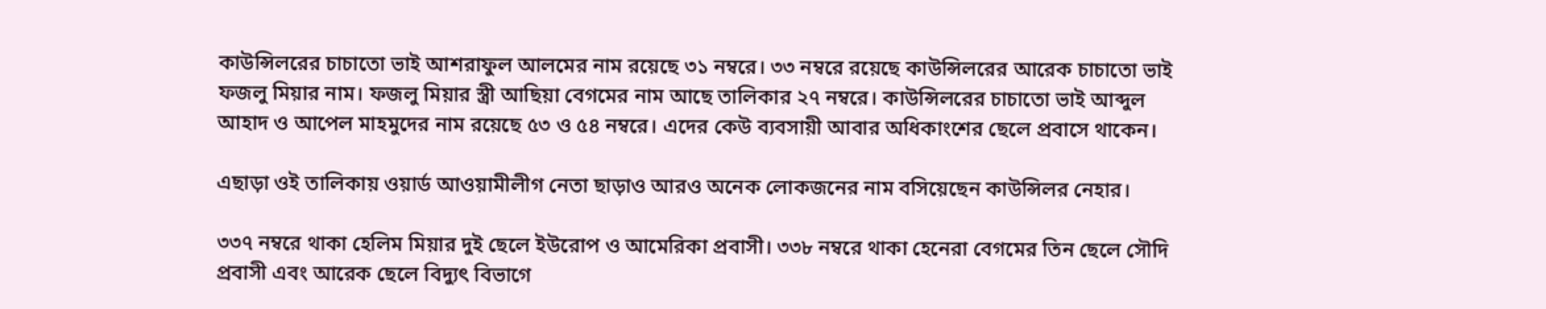কাউন্সিলরের চাচাতো ভাই আশরাফুল আলমের নাম রয়েছে ৩১ নম্বরে। ৩৩ নম্বরে রয়েছে কাউন্সিলরের আরেক চাচাতো ভাই ফজলু মিয়ার নাম। ফজলু মিয়ার স্ত্রী আছিয়া বেগমের নাম আছে তালিকার ২৭ নম্বরে। কাউন্সিলরের চাচাতো ভাই আব্দুল আহাদ ও আপেল মাহমুদের নাম রয়েছে ৫৩ ও ৫৪ নম্বরে। এদের কেউ ব্যবসায়ী আবার অধিকাংশের ছেলে প্রবাসে থাকেন।

এছাড়া ওই তালিকায় ওয়ার্ড আওয়ামীলীগ নেতা ছাড়াও আরও অনেক লোকজনের নাম বসিয়েছেন কাউন্সিলর নেহার।

৩৩৭ নম্বরে থাকা হেলিম মিয়ার দুই ছেলে ইউরোপ ও আমেরিকা প্রবাসী। ৩৩৮ নম্বরে থাকা হেনেরা বেগমের তিন ছেলে সৌদি প্রবাসী এবং আরেক ছেলে বিদ্যুৎ বিভাগে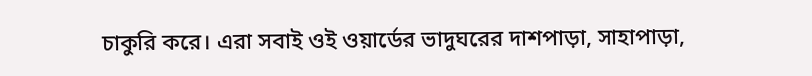চাকুরি করে। এরা সবাই ওই ওয়ার্ডের ভাদুঘরের দাশপাড়া, সাহাপাড়া,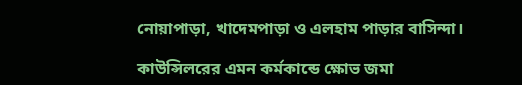নোয়াপাড়া, খাদেমপাড়া ও এলহাম পাড়ার বাসিন্দা।

কাউন্সিলরের এমন কর্মকান্ডে ক্ষোভ জমা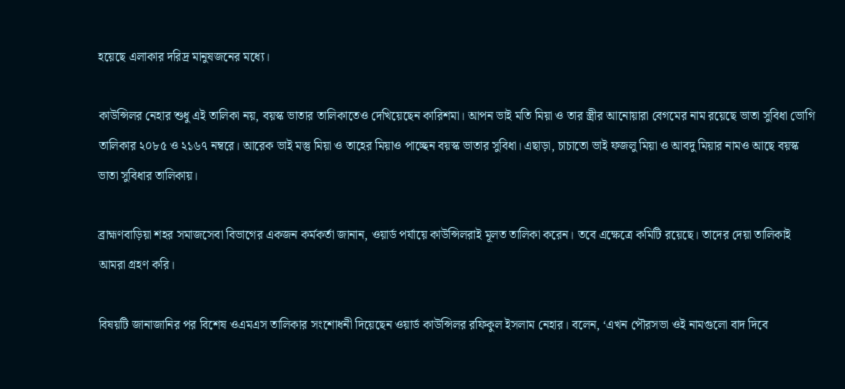হয়েছে এলাকার দরিদ্র মানুষজনের মধ্যে।

কাউন্সিলর নেহার শুধু এই তালিকা নয়, বয়স্ক ভাতার তালিকাতেও দেখিয়েছেন কারিশমা। আপন ভাই মতি মিয়া ও তার স্ত্রীর আনোয়ারা বেগমের নাম রয়েছে ভাতা সুবিধা ভোগি তালিকার ২০৮৫ ও ২১৬৭ নম্বরে। আরেক ভাই মস্তু মিয়া ও তাহের মিয়াও পাচ্ছেন বয়স্ক ভাতার সুবিধা। এছাড়া, চাচাতো ভাই ফজলু মিয়া ও আবদু মিয়ার নামও আছে বয়স্ক ভাতা সুবিধার তালিকায়।

ব্রাহ্মণবাড়িয়া শহর সমাজসেবা বিভাগের একজন কর্মকর্তা জানান, ওয়ার্ড পর্যায়ে কাউন্সিলরাই মূলত তালিকা করেন। তবে এক্ষেত্রে কমিটি রয়েছে। তাদের দেয়া তালিকাই আমরা গ্রহণ করি।

বিষয়টি জানাজানির পর বিশেষ ওএমএস তালিকার সংশোধনী দিয়েছেন ওয়ার্ড কাউন্সিলর রফিকুল ইসলাম নেহার। বলেন, ‘এখন পৌরসভা ওই নামগুলো বাদ দিবে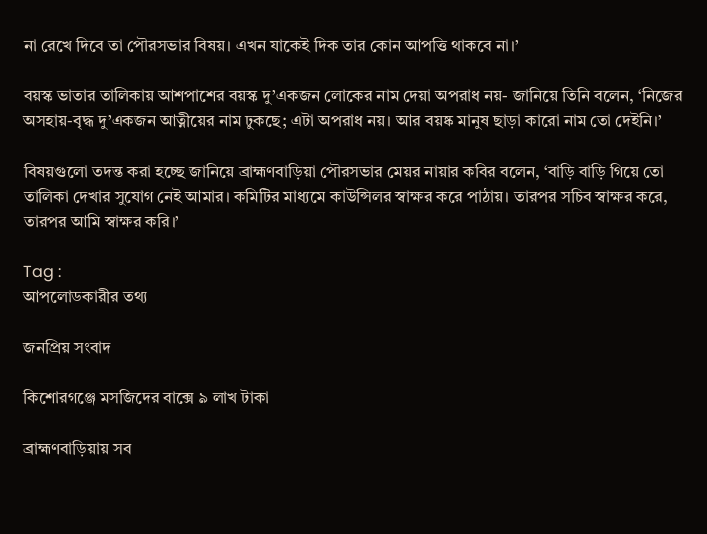না রেখে দিবে তা পৌরসভার বিষয়। এখন যাকেই দিক তার কোন আপত্তি থাকবে না।’

বয়স্ক ভাতার তালিকায় আশপাশের বয়স্ক দু’একজন লোকের নাম দেয়া অপরাধ নয়- জানিয়ে তিনি বলেন, ‘নিজের অসহায়-বৃদ্ধ দু’একজন আত্নীয়ের নাম ঢুকছে; এটা অপরাধ নয়। আর বয়ষ্ক মানুষ ছাড়া কারো নাম তো দেইনি।’

বিষয়গুলো তদন্ত করা হচ্ছে জানিয়ে ব্রাহ্মণবাড়িয়া পৌরসভার মেয়র নায়ার কবির বলেন, ‘বাড়ি বাড়ি গিয়ে তো তালিকা দেখার সুযোগ নেই আমার। কমিটির মাধ্যমে কাউন্সিলর স্বাক্ষর করে পাঠায়। তারপর সচিব স্বাক্ষর করে, তারপর আমি স্বাক্ষর করি।’

Tag :
আপলোডকারীর তথ্য

জনপ্রিয় সংবাদ

কিশোরগঞ্জে মসজিদের বাক্সে ৯ লাখ টাকা

ব্রাহ্মণবাড়িয়ায় সব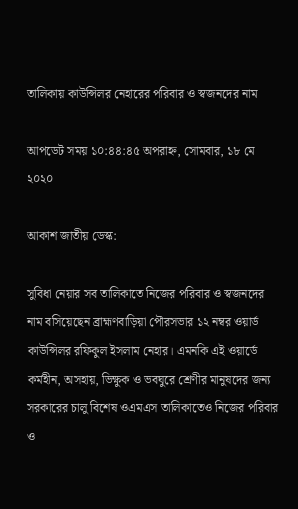তালিকায় কাউন্সিলর নেহারের পরিবার ও স্বজনদের নাম

আপডেট সময় ১০:৪৪:৪৫ অপরাহ্ন, সোমবার, ১৮ মে ২০২০

আকাশ জাতীয় ডেস্ক:

সুবিধা নেয়ার সব তালিকাতে নিজের পরিবার ও স্বজনদের নাম বসিয়েছেন ব্রাহ্মণবাড়িয়া পৌরসভার ১২ নম্বর ওয়ার্ড কাউন্সিলর রফিকুল ইসলাম নেহার। এমনকি এই ওয়ার্ডে কর্মহীন, অসহায়, ভিক্ষুক ও ভবঘুরে শ্রেণীর মানুষদের জন্য সরকারের চালু বিশেষ ওএমএস তালিকাতেও নিজের পরিবার ও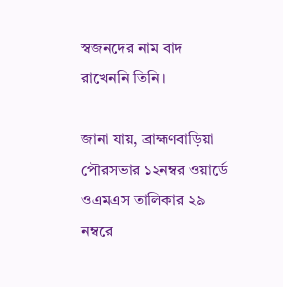স্বজনদের নাম বাদ রাখেননি তিনি।

জানা যায়, ব্রাহ্মণবাড়িয়া পৌরসভার ১২নম্বর ওয়ার্ডে ওএমএস তালিকার ২৯ নম্বরে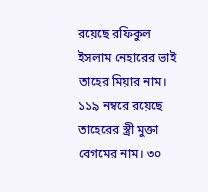রয়েছে রফিকুল ইসলাম নেহারের ভাই তাহের মিয়ার নাম। ১১৯ নম্বরে রয়েছে তাহেরের স্ত্রী মুক্তা বেগমের নাম। ৩০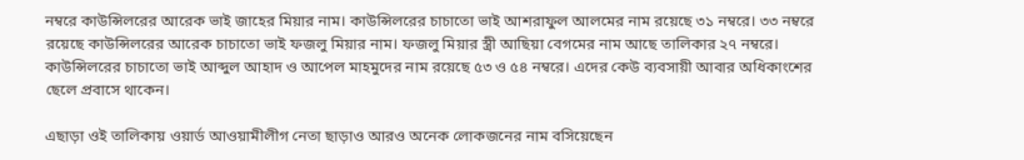নম্বরে কাউন্সিলরের আরেক ভাই জাহের মিয়ার নাম। কাউন্সিলরের চাচাতো ভাই আশরাফুল আলমের নাম রয়েছে ৩১ নম্বরে। ৩৩ নম্বরে রয়েছে কাউন্সিলরের আরেক চাচাতো ভাই ফজলু মিয়ার নাম। ফজলু মিয়ার স্ত্রী আছিয়া বেগমের নাম আছে তালিকার ২৭ নম্বরে। কাউন্সিলরের চাচাতো ভাই আব্দুল আহাদ ও আপেল মাহমুদের নাম রয়েছে ৫৩ ও ৫৪ নম্বরে। এদের কেউ ব্যবসায়ী আবার অধিকাংশের ছেলে প্রবাসে থাকেন।

এছাড়া ওই তালিকায় ওয়ার্ড আওয়ামীলীগ নেতা ছাড়াও আরও অনেক লোকজনের নাম বসিয়েছেন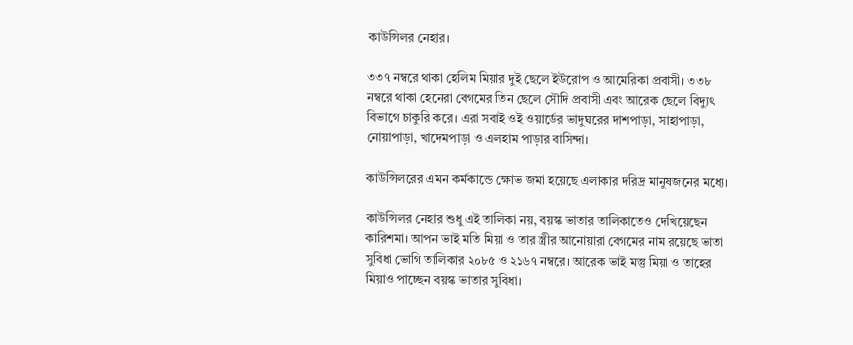কাউন্সিলর নেহার।

৩৩৭ নম্বরে থাকা হেলিম মিয়ার দুই ছেলে ইউরোপ ও আমেরিকা প্রবাসী। ৩৩৮ নম্বরে থাকা হেনেরা বেগমের তিন ছেলে সৌদি প্রবাসী এবং আরেক ছেলে বিদ্যুৎ বিভাগে চাকুরি করে। এরা সবাই ওই ওয়ার্ডের ভাদুঘরের দাশপাড়া, সাহাপাড়া, নোয়াপাড়া, খাদেমপাড়া ও এলহাম পাড়ার বাসিন্দা।

কাউন্সিলরের এমন কর্মকান্ডে ক্ষোভ জমা হয়েছে এলাকার দরিদ্র মানুষজনের মধ্যে।

কাউন্সিলর নেহার শুধু এই তালিকা নয়, বয়স্ক ভাতার তালিকাতেও দেখিয়েছেন কারিশমা। আপন ভাই মতি মিয়া ও তার স্ত্রীর আনোয়ারা বেগমের নাম রয়েছে ভাতা সুবিধা ভোগি তালিকার ২০৮৫ ও ২১৬৭ নম্বরে। আরেক ভাই মস্তু মিয়া ও তাহের মিয়াও পাচ্ছেন বয়স্ক ভাতার সুবিধা।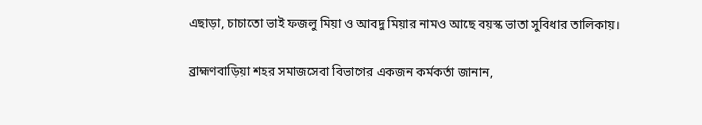এছাড়া, চাচাতো ভাই ফজলু মিয়া ও আবদু মিয়ার নামও আছে বয়স্ক ভাতা সুবিধার তালিকায়।

ব্রাহ্মণবাড়িয়া শহর সমাজসেবা বিভাগের একজন কর্মকর্তা জানান,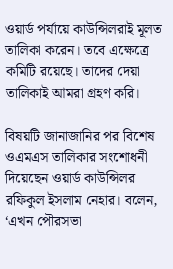ওয়ার্ড পর্যায়ে কাউন্সিলরাই মূলত তালিকা করেন। তবে এক্ষেত্রে কমিটি রয়েছে। তাদের দেয়া তালিকাই আমরা গ্রহণ করি।

বিষয়টি জানাজানির পর বিশেষ ওএমএস তালিকার সংশোধনী দিয়েছেন ওয়ার্ড কাউন্সিলর রফিকুল ইসলাম নেহার। বলেন, ‘এখন পৌরসভা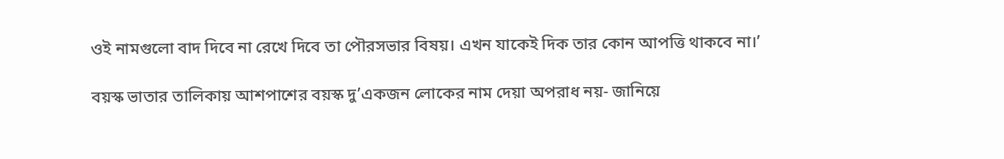ওই নামগুলো বাদ দিবে না রেখে দিবে তা পৌরসভার বিষয়। এখন যাকেই দিক তার কোন আপত্তি থাকবে না।’

বয়স্ক ভাতার তালিকায় আশপাশের বয়স্ক দু’একজন লোকের নাম দেয়া অপরাধ নয়- জানিয়ে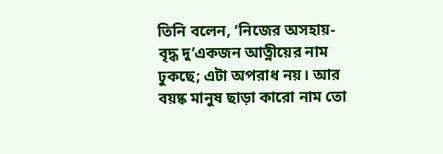তিনি বলেন, ‘নিজের অসহায়-বৃদ্ধ দু’একজন আত্নীয়ের নাম ঢুকছে; এটা অপরাধ নয়। আর বয়ষ্ক মানুষ ছাড়া কারো নাম তো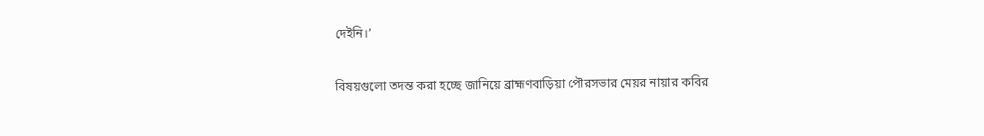দেইনি।’

বিষয়গুলো তদন্ত করা হচ্ছে জানিয়ে ব্রাহ্মণবাড়িয়া পৌরসভার মেয়র নায়ার কবির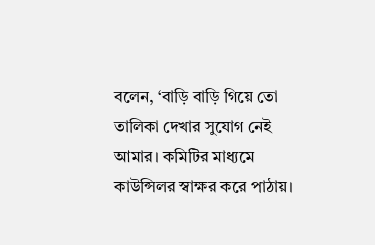বলেন, ‘বাড়ি বাড়ি গিয়ে তো তালিকা দেখার সুযোগ নেই আমার। কমিটির মাধ্যমে কাউন্সিলর স্বাক্ষর করে পাঠায়।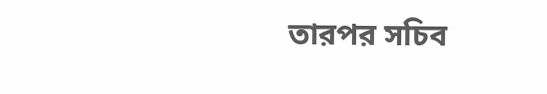তারপর সচিব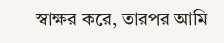স্বাক্ষর করে, তারপর আমি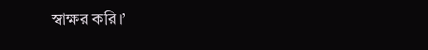স্বাক্ষর করি।’